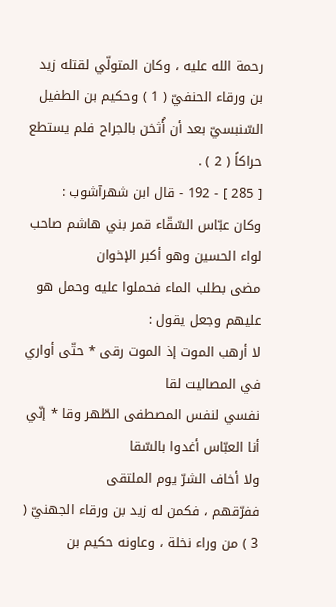رحمة الله عليه ، وكان المتولّي لقتله زيد بن ورقاء الحنفيّ ( 1 ) وحكيم بن الطفيل
السّنبسيّ بعد أن أُثخن بالجراح فلم يستطع حراكاً ( 2 ) .
[ 285 ] - 192 - قال ابن شهرآشوب :
وكان عبّاس السّقّاء قمر بني هاشم صاحب لواء الحسين وهو أكبر الإخوان
مضى بطلب الماء فحملوا عليه وحمل هو عليهم وجعل يقول :
لا أرهب الموت إذ الموت رقى * حتّى أواري في المصاليت لقا
نفسي لنفس المصطفى الطّهر وقا * إنّي أنا العبّاس أغدوا بالسّقا
ولا أخاف الشرّ يوم الملتقى
ففرّقهم ، فكمن له زيد بن ورقاء الجهنيّ ( 3 ) من وراء نخلة ، وعاونه حكيم بن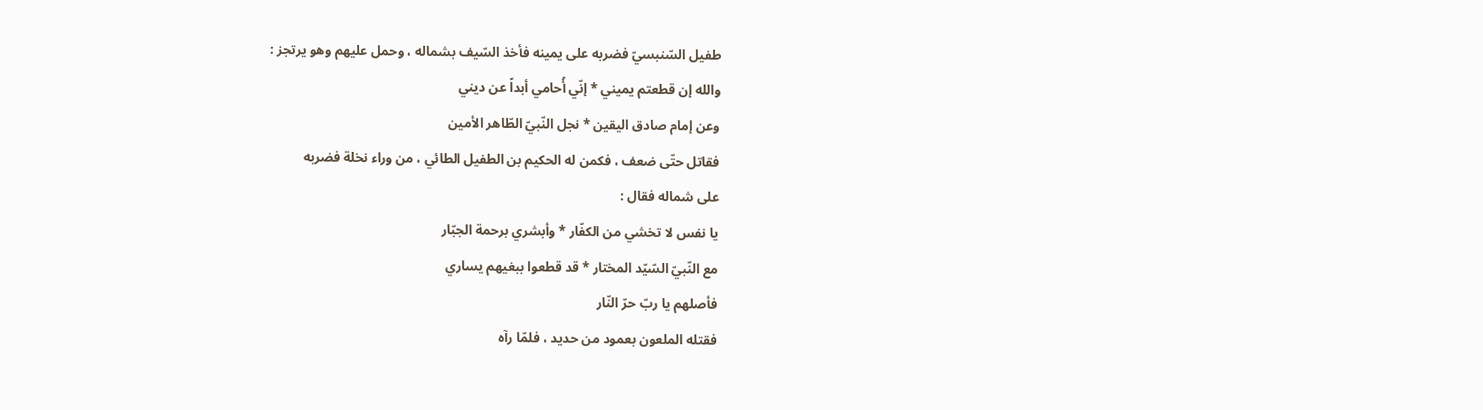طفيل السّنبسيّ فضربه على يمينه فأخذ السّيف بشماله ، وحمل عليهم وهو يرتجز :
والله إن قطعتم يميني * إنّي أُحامي أبداً عن ديني
وعن إمام صادق اليقين * نجل النّبيّ الطّاهر الأمين
فقاتل حتّى ضعف ، فكمن له الحكيم بن الطفيل الطائي ، من وراء نخلة فضربه
على شماله فقال :
يا نفس لا تخشي من الكفّار * وأبشري برحمة الجبّار
مع النّبيّ السّيّد المختار * قد قطعوا ببغيهم يساري
فأصلهم يا ربّ حرّ النّار
فقتله الملعون بعمود من حديد ، فلمّا رآه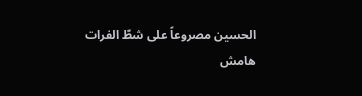الحسين مصروعاً على شطّ الفرات
هامش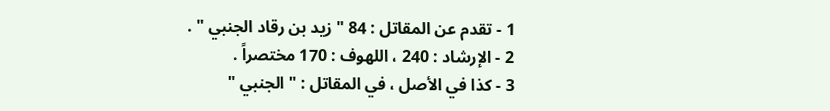1 - تقدم عن المقاتل : 84 " زيد بن رقاد الجنبي " .
2 - الإرشاد : 240 ، اللهوف : 170 مختصراً .
3 - كذا في الأصل ، في المقاتل : " الجنبي "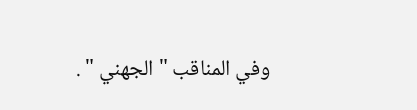وفي المناقب " الجهني " .